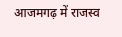आजमगढ़ में राजस्व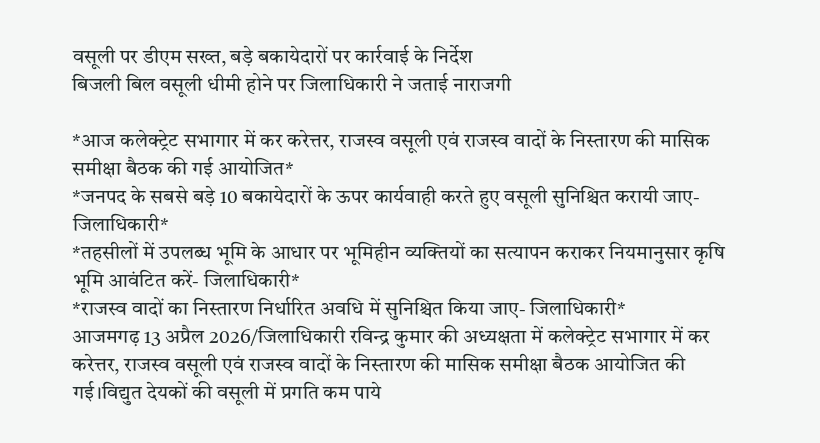वसूली पर डीएम सख्त, बड़े बकायेदारों पर कार्रवाई के निर्देश
बिजली बिल वसूली धीमी होने पर जिलाधिकारी ने जताई नाराजगी

*आज कलेक्ट्रेट सभागार में कर करेत्तर, राजस्व वसूली एवं राजस्व वादों के निस्तारण की मासिक समीक्षा बैठक की गई आयोजित*
*जनपद के सबसे बड़े 10 बकायेदारों के ऊपर कार्यवाही करते हुए वसूली सुनिश्चित करायी जाए- जिलाधिकारी*
*तहसीलों में उपलब्ध भूमि के आधार पर भूमिहीन व्यक्तियों का सत्यापन कराकर नियमानुसार कृषि भूमि आवंटित करें- जिलाधिकारी*
*राजस्व वादों का निस्तारण निर्धारित अवधि में सुनिश्चित किया जाए- जिलाधिकारी*
आजमगढ़ 13 अप्रैल 2026/जिलाधिकारी रविन्द्र कुमार की अध्यक्षता में कलेक्ट्रेट सभागार में कर करेत्तर, राजस्व वसूली एवं राजस्व वादों के निस्तारण की मासिक समीक्षा बैठक आयोजित की गई।विद्युत देयकों की वसूली में प्रगति कम पाये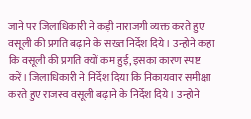जाने पर जिलाधिकारी ने कड़ी नाराजगी व्यक्त करते हुए वसूली की प्रगति बढ़ाने के सख्त निर्देश दिये। उन्होने कहा कि वसूली की प्रगति क्यों कम हुई, इसका कारण स्पष्ट करें। जिलाधिकारी ने निर्देश दिया कि निकायवार समीक्षा करते हुए राजस्व वसूली बढ़ाने के निर्देश दिये। उन्होने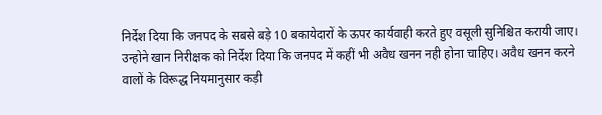निर्देश दिया कि जनपद के सबसे बड़े 10 बकायेदारों के ऊपर कार्यवाही करते हुए वसूली सुनिश्चित करायी जाए। उन्होने खान निरीक्षक को निर्देश दिया कि जनपद में कहीं भी अवैध खनन नही होना चाहिए। अवैध खनन करने वालों के विरूद्ध नियमानुसार कड़ी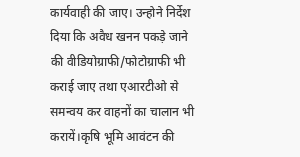कार्यवाही की जाए। उन्होने निर्देश दिया कि अवैध खनन पकड़े जाने की वीडियोग्राफी/फोटोग्राफी भी कराई जाए तथा एआरटीओ से समन्वय कर वाहनों का चालान भी करायें।कृषि भूमि आवंटन की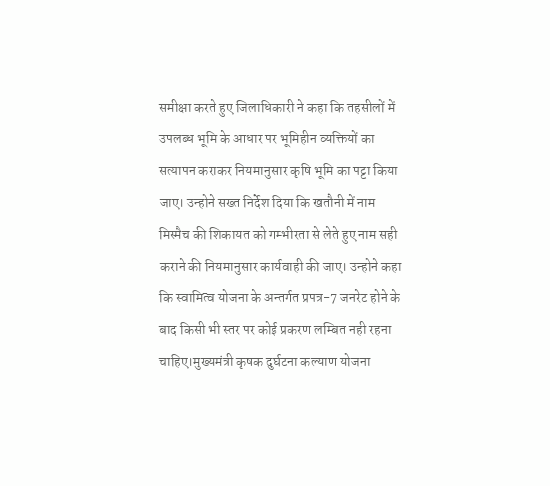समीक्षा करते हुए जिलाधिकारी ने कहा कि तहसीलों में उपलब्ध भूमि के आधार पर भूमिहीन व्यक्तियों का सत्यापन कराकर नियमानुसार कृषि भूमि का पट्टा किया जाए। उन्होने सख्त निर्देश दिया कि खतौनी में नाम मिस्मैच की शिकायत को गम्भीरता से लेते हुए नाम सही कराने की नियमानुसार कार्यवाही की जाए। उन्होने कहा कि स्वामित्व योजना के अन्तर्गत प्रपत्र-7 जनरेट होने के बाद किसी भी स्तर पर कोई प्रकरण लम्बित नही रहना चाहिए।मुख्यमंत्री कृषक दुर्घटना कल्याण योजना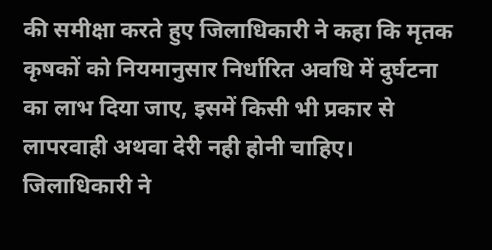की समीक्षा करते हुए जिलाधिकारी ने कहा कि मृतक कृषकों को नियमानुसार निर्धारित अवधि में दुर्घटना का लाभ दिया जाए, इसमें किसी भी प्रकार से लापरवाही अथवा देरी नही होनी चाहिए। जिलाधिकारी ने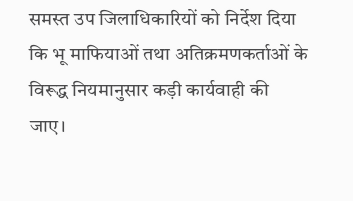समस्त उप जिलाधिकारियों को निर्देश दिया कि भू माफियाओं तथा अतिक्रमणकर्ताओं के विरूद्ध नियमानुसार कड़ी कार्यवाही की जाए।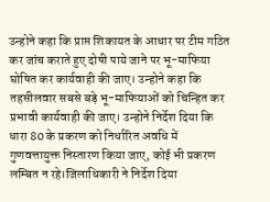उन्होने कहा कि प्राप्त शिकायत के आधार पर टीम गठित कर जांच कराते हुए दोषी पाये जाने पर भू-माफिया घोषित कर कार्यवाही की जाए। उन्होने कहा कि तहसीलवार सबसे बड़े भू-माफियाओं को चिन्हित कर प्रभावी कार्यवाही की जाए। उन्होने निर्देश दिया कि धारा 80 के प्रकरण को निर्धारित अवधि में गुणवत्तायुक्त निस्तारण किया जाए, कोई भी प्रकरण लम्बित न रहे।जिलाधिकारी ने निर्देश दिया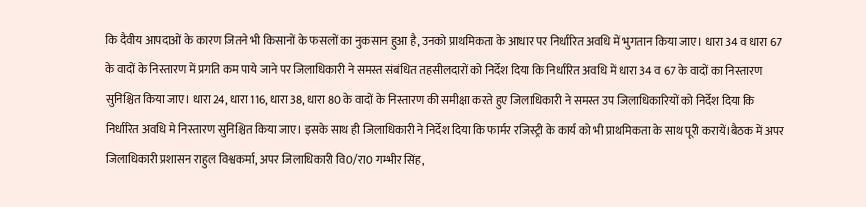कि दैवीय आपदाओं के कारण जितने भी किसानों के फसलों का नुकसान हुआ है, उनको प्राथमिकता के आधार पर निर्धारित अवधि में भुगतान किया जाए। धारा 34 व धारा 67 के वादों के निस्तारण में प्रगति कम पाये जाने पर जिलाधिकारी ने समस्त संबंधित तहसीलदारों को निर्देश दिया कि निर्धारित अवधि में धारा 34 व 67 के वादों का निस्तारण सुनिश्चित किया जाए। धारा 24, धारा 116, धारा 38, धारा 80 के वादों के निस्तारण की समीक्षा करते हुए जिलाधिकारी ने समस्त उप जिलाधिकारियों को निर्देश दिया कि निर्धारित अवधि मे निस्तारण सुनिश्चित किया जाए। इसके साथ ही जिलाधिकारी ने निर्देश दिया कि फार्मर रजिस्ट्री के कार्य को भी प्राथमिकता के साथ पूरी करायें।बैठक में अपर जिलाधिकारी प्रशासन राहुल विश्वकर्मा, अपर जिलाधिकारी वि0/रा0 गम्भीर सिंह,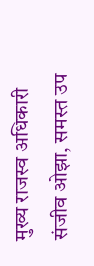मुख्य राजस्व अधिकारी संजीव ओझा, समस्त उप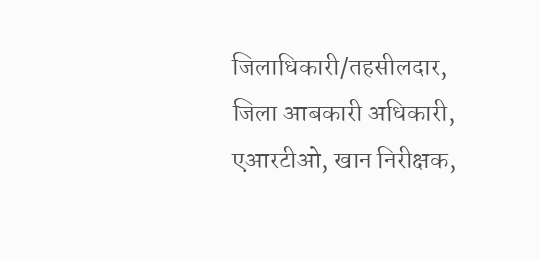जिलाधिकारी/तहसीलदार, जिला आबकारी अधिकारी, एआरटीओ, खान निरीक्षक,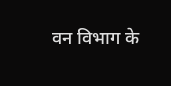वन विभाग के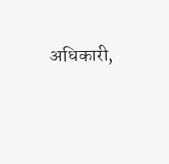अधिकारी,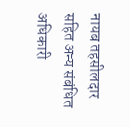नायब तहसीलदार सहित अन्य संबंधित अधिकारी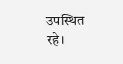उपस्थित रहे।